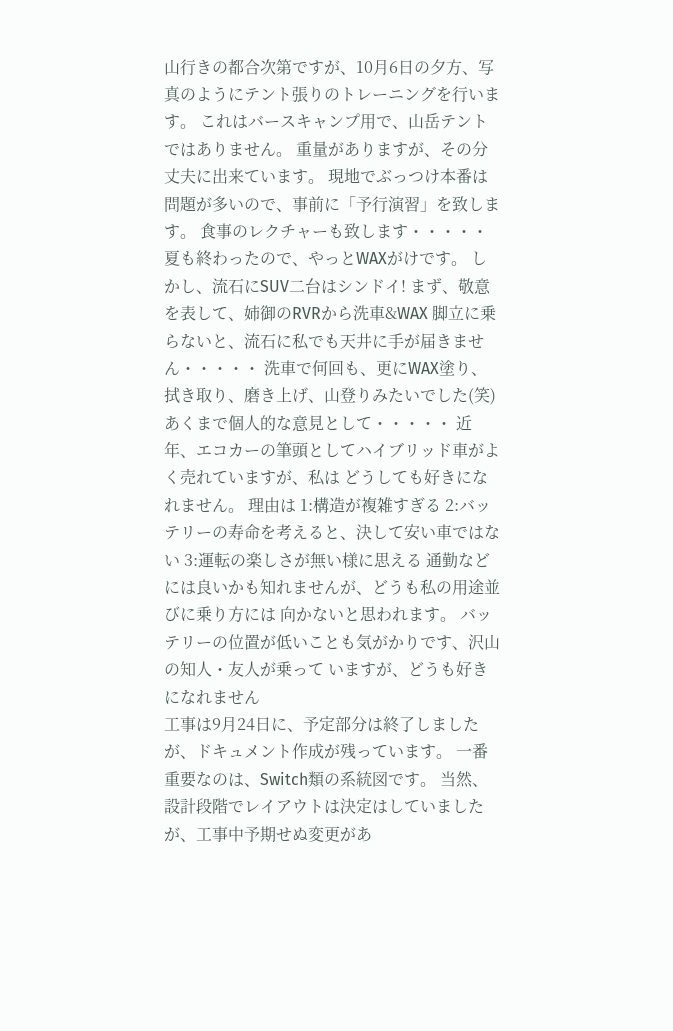山行きの都合次第ですが、10月6日の夕方、写真のようにテント張りのトレーニングを行います。 これはバースキャンプ用で、山岳テントではありません。 重量がありますが、その分丈夫に出来ています。 現地でぶっつけ本番は問題が多いので、事前に「予行演習」を致します。 食事のレクチャーも致します・・・・・
夏も終わったので、やっとWAXがけです。 しかし、流石にSUV二台はシンドイ! まず、敬意を表して、姉御のRVRから洗車&WAX 脚立に乗らないと、流石に私でも天井に手が届きません・・・・・ 洗車で何回も、更にWAX塗り、拭き取り、磨き上げ、山登りみたいでした(笑)
あくまで個人的な意見として・・・・・ 近年、エコカーの筆頭としてハイブリッド車がよく売れていますが、私は どうしても好きになれません。 理由は 1:構造が複雑すぎる 2:バッテリーの寿命を考えると、決して安い車ではない 3:運転の楽しさが無い様に思える 通勤などには良いかも知れませんが、どうも私の用途並びに乗り方には 向かないと思われます。 バッテリーの位置が低いことも気がかりです、沢山の知人・友人が乗って いますが、どうも好きになれません
工事は9月24日に、予定部分は終了しましたが、ドキュメント作成が残っています。 一番重要なのは、Switch類の系統図です。 当然、設計段階でレイアウトは決定はしていましたが、工事中予期せぬ変更があ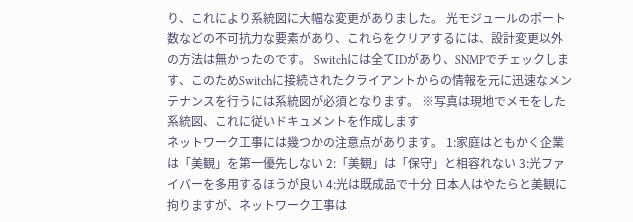り、これにより系統図に大幅な変更がありました。 光モジュールのポート数などの不可抗力な要素があり、これらをクリアするには、設計変更以外の方法は無かったのです。 Switchには全てIDがあり、SNMPでチェックします、このためSwitchに接続されたクライアントからの情報を元に迅速なメンテナンスを行うには系統図が必須となります。 ※写真は現地でメモをした系統図、これに従いドキュメントを作成します
ネットワーク工事には幾つかの注意点があります。 1:家庭はともかく企業は「美観」を第一優先しない 2:「美観」は「保守」と相容れない 3:光ファイバーを多用するほうが良い 4:光は既成品で十分 日本人はやたらと美観に拘りますが、ネットワーク工事は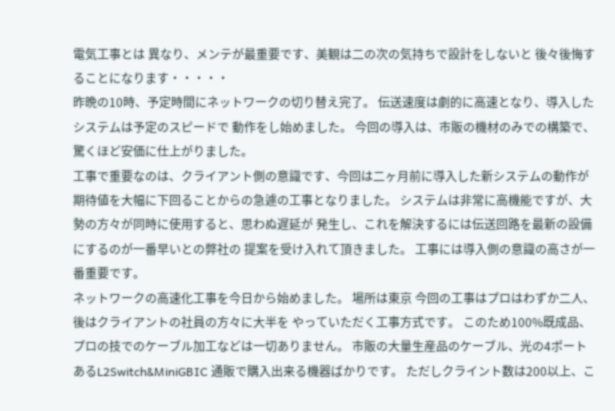電気工事とは 異なり、メンテが最重要です、美観は二の次の気持ちで設計をしないと 後々後悔することになります・・・・・
昨晩の10時、予定時間にネットワークの切り替え完了。 伝送速度は劇的に高速となり、導入したシステムは予定のスピードで 動作をし始めました。 今回の導入は、市販の機材のみでの構築で、驚くほど安価に仕上がりました。
工事で重要なのは、クライアント側の意識です、今回は二ヶ月前に導入した新システムの動作が期待値を大幅に下回ることからの急遽の工事となりました。 システムは非常に高機能ですが、大勢の方々が同時に使用すると、思わぬ遅延が 発生し、これを解決するには伝送回路を最新の設備にするのが一番早いとの弊社の 提案を受け入れて頂きました。 工事には導入側の意識の高さが一番重要です。
ネットワークの高速化工事を今日から始めました。 場所は東京 今回の工事はプロはわずか二人、後はクライアントの社員の方々に大半を やっていただく工事方式です。 このため100%既成品、プロの技でのケーブル加工などは一切ありません。 市販の大量生産品のケーブル、光の4ポートあるL2Switch&MiniGBIC 通販で購入出来る機器ばかりです。 ただしクライント数は200以上、こ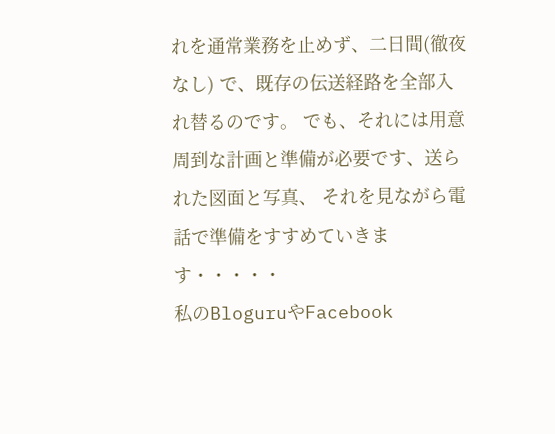れを通常業務を止めず、二日間(徹夜なし) で、既存の伝送経路を全部入れ替るのです。 でも、それには用意周到な計画と準備が必要です、送られた図面と写真、 それを見ながら電話で準備をすすめていきます・・・・・
私のBloguruやFacebook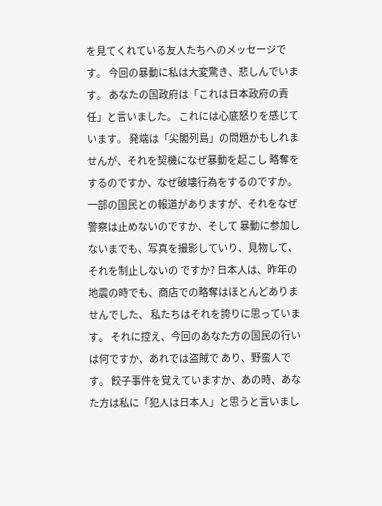を見てくれている友人たちへのメッセージです。 今回の暴動に私は大変驚き、悲しんでいます。 あなたの国政府は「これは日本政府の責任」と言いました。 これには心底怒りを感じています。 発端は「尖閣列島」の問題かもしれませんが、それを契機になぜ暴動を起こし 略奪をするのですか、なぜ破壊行為をするのですか。 一部の国民との報道がありますが、それをなぜ警察は止めないのですか、そして 暴動に参加しないまでも、写真を撮影していり、見物して、それを制止しないの ですか? 日本人は、昨年の地震の時でも、商店での略奪はほとんどありませんでした、 私たちはそれを誇りに思っています。 それに控え、今回のあなた方の国民の行いは何ですか、あれでは盗賊で あり、野蛮人です。 餃子事件を覚えていますか、あの時、あなた方は私に「犯人は日本人」と思うと言いまし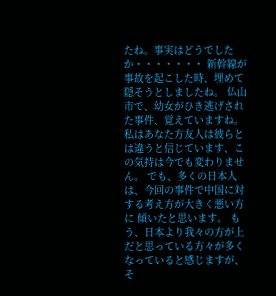たね。事実はどうでしたか・・・・・・・ 新幹線が事故を起こした時、埋めて隠そうとしましたね。 仏山市で、幼女がひき逃げされた事件、覚えていますね。 私はあなた方友人は彼らとは違うと信じています、この気持は今でも変わりません。 でも、多くの日本人は、今回の事件で中国に対する考え方が大きく悪い方に 傾いたと思います。 もう、日本より我々の方が上だと思っている方々が多くなっていると感じますが、 そ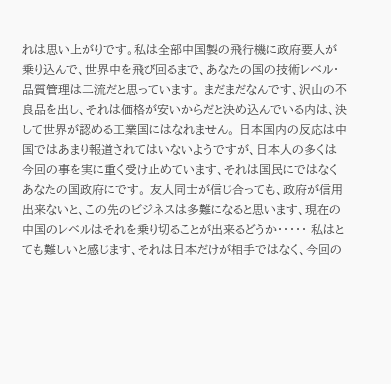れは思い上がりです。私は全部中国製の飛行機に政府要人が乗り込んで、世界中を飛び回るまで、あなたの国の技術レベル・品質管理は二流だと思っています。 まだまだなんです、沢山の不良品を出し、それは価格が安いからだと決め込んでいる内は、決して世界が認める工業国にはなれません。 日本国内の反応は中国ではあまり報道されてはいないようですが、日本人の多くは今回の事を実に重く受け止めています、それは国民にではなくあなたの国政府にです。 友人同士が信じ合っても、政府が信用出来ないと、この先のビジネスは多難になると思います、現在の中国のレベルはそれを乗り切ることが出来るどうか・・・・・ 私はとても難しいと感じます、それは日本だけが相手ではなく、今回の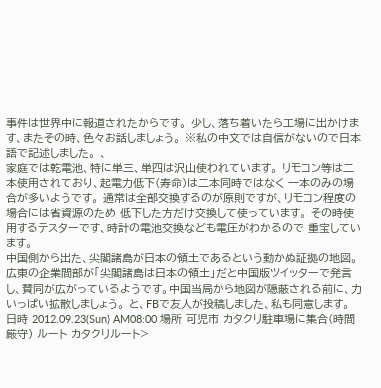事件は世界中に報道されたからです。 少し、落ち着いたら工場に出かけます、またその時、色々お話しましょう。 ※私の中文では自信がないので日本語で記述しました。 、
家庭では乾電池、特に単三、単四は沢山使われています。 リモコン等は二本使用されており、起電力低下(寿命)は二本同時ではなく 一本のみの場合が多いようです。 通常は全部交換するのが原則ですが、リモコン程度の場合には省資源のため 低下した方だけ交換して使っています。 その時使用するテスターです、時計の電池交換なども電圧がわかるので 重宝しています。
中国側から出た、尖閣諸島が日本の領土であるという動かぬ証拠の地図。広東の企業間部が「尖閣諸島は日本の領土」だと中国版ツイッターで発言し、賛同が広がっているようです。中国当局から地図が隠蔽される前に、力いっぱい拡散しましょう。 と、FBで友人が投稿しました、私も同意します。
日時 2012.09.23(Sun) AM08:00 場所 可児市 カタクリ駐車場に集合(時間厳守) ルート カタクリルート>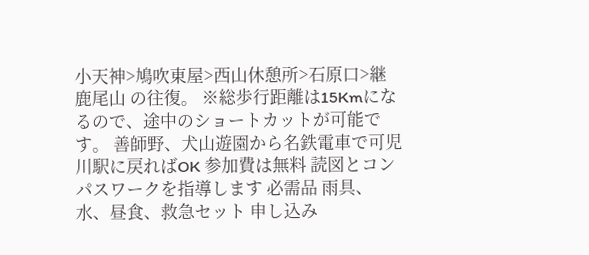小天神>鳩吹東屋>西山休憩所>石原口>継鹿尾山 の往復。 ※総歩行距離は15Kmになるので、途中のショートカットが可能です。 善師野、犬山遊園から名鉄電車で可児川駅に戻ればOK 参加費は無料 読図とコンパスワークを指導します 必需品 雨具、水、昼食、救急セット 申し込み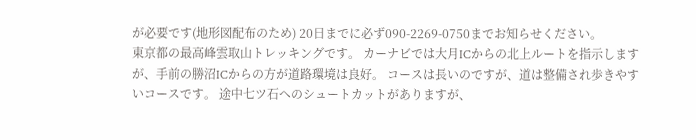が必要です(地形図配布のため) 20日までに必ず090-2269-0750までお知らせください。
東京都の最高峰雲取山トレッキングです。 カーナビでは大月ICからの北上ルートを指示しますが、手前の勝沼ICからの方が道路環境は良好。 コースは長いのですが、道は整備され歩きやすいコースです。 途中七ツ石へのシュートカットがありますが、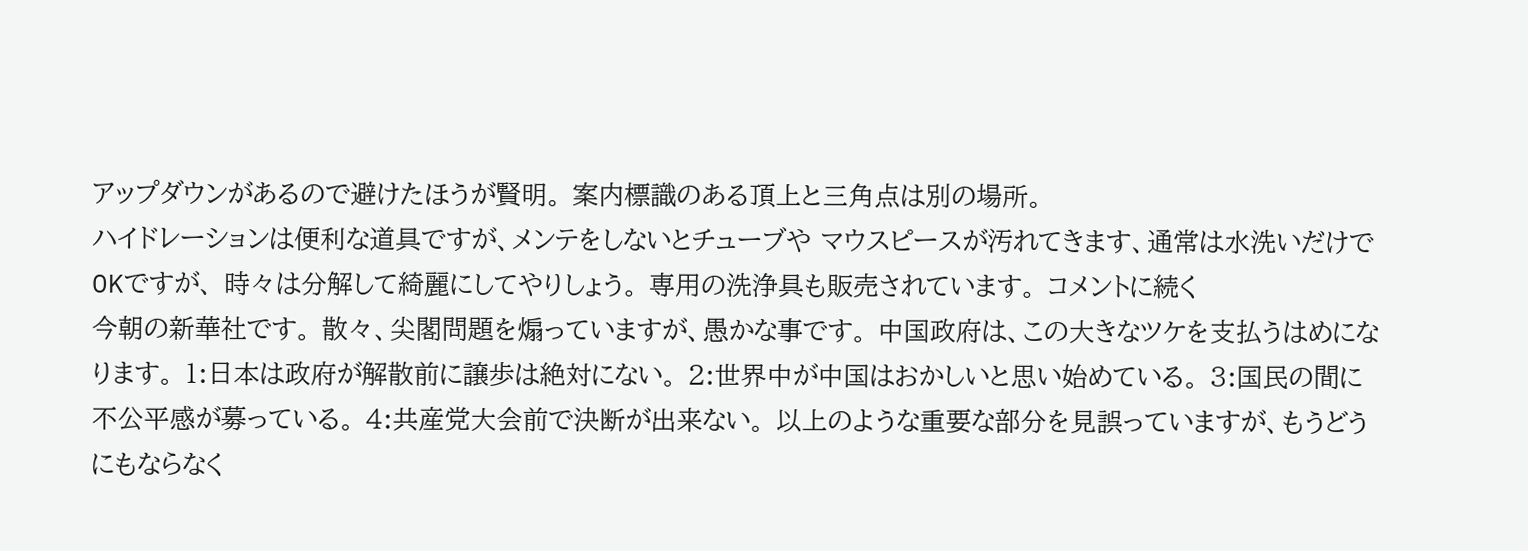アップダウンがあるので避けたほうが賢明。 案内標識のある頂上と三角点は別の場所。
ハイドレーションは便利な道具ですが、メンテをしないとチューブや マウスピースが汚れてきます、通常は水洗いだけでOKですが、 時々は分解して綺麗にしてやりしょう。 専用の洗浄具も販売されています。 コメントに続く
今朝の新華社です。 散々、尖閣問題を煽っていますが、愚かな事です。 中国政府は、この大きなツケを支払うはめになります。 1:日本は政府が解散前に譲歩は絶対にない。 2:世界中が中国はおかしいと思い始めている。 3:国民の間に不公平感が募っている。 4:共産党大会前で決断が出来ない。 以上のような重要な部分を見誤っていますが、もうどうにもならなく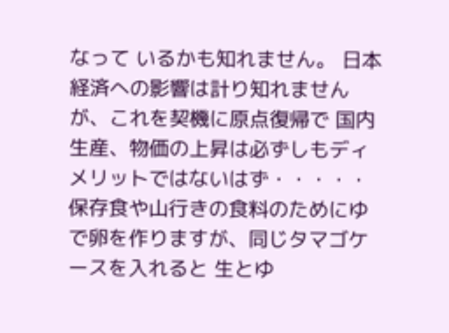なって いるかも知れません。 日本経済への影響は計り知れませんが、これを契機に原点復帰で 国内生産、物価の上昇は必ずしもディメリットではないはず・・・・・
保存食や山行きの食料のためにゆで卵を作りますが、同じタマゴケースを入れると 生とゆ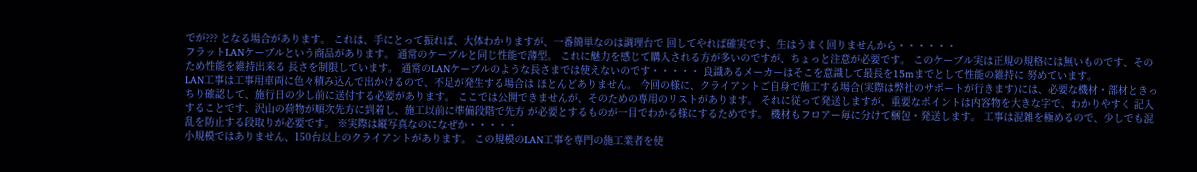でが??? となる場合があります。 これは、手にとって振れば、大体わかりますが、一番簡単なのは調理台で 回してやれば確実です、生はうまく回りませんから・・・・・・
フラットLANケーブルという商品があります。 通常のケーブルと同じ性能で薄型。 これに魅力を感じて購入される方が多いのですが、ちょっと注意が必要です。 このケーブル実は正規の規格には無いものです、そのため性能を維持出来る 長さを制限しています。 通常のLANケーブルのような長さまでは使えないのです・・・・・ 良識あるメーカーはそこを意識して最長を15mまでとして性能の維持に 努めています。
LAN工事は工事用車両に色々積み込んで出かけるので、不足が発生する場合は ほとんどありません。 今回の様に、クライアントご自身で施工する場合(実際は弊社のサポートが行きます)には、必要な機材・部材ときっちり確認して、施行日の少し前に送付する必要があります。 ここでは公開できませんが、そのための専用のリストがあります。 それに従って発送しますが、重要なポイントは内容物を大きな字で、わかりやすく 記入することです、沢山の荷物が順次先方に到着し、施工以前に準備段階で先方 が必要とするものが一目でわかる様にするためです。 機材もフロアー毎に分けて梱包・発送します。 工事は混雑を極めるので、少しでも混乱を防止する段取りが必要です。 ※実際は縦写真なのになぜか・・・・・
小規模ではありません、150台以上のクライアントがあります。 この規模のLAN工事を専門の施工業者を使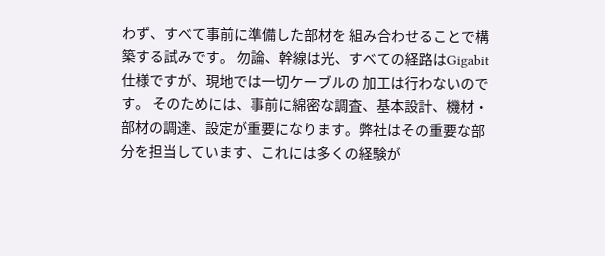わず、すべて事前に準備した部材を 組み合わせることで構築する試みです。 勿論、幹線は光、すべての経路はGigabit仕様ですが、現地では一切ケーブルの 加工は行わないのです。 そのためには、事前に綿密な調査、基本設計、機材・部材の調達、設定が重要になります。弊社はその重要な部分を担当しています、これには多くの経験が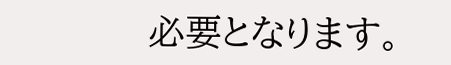必要となります。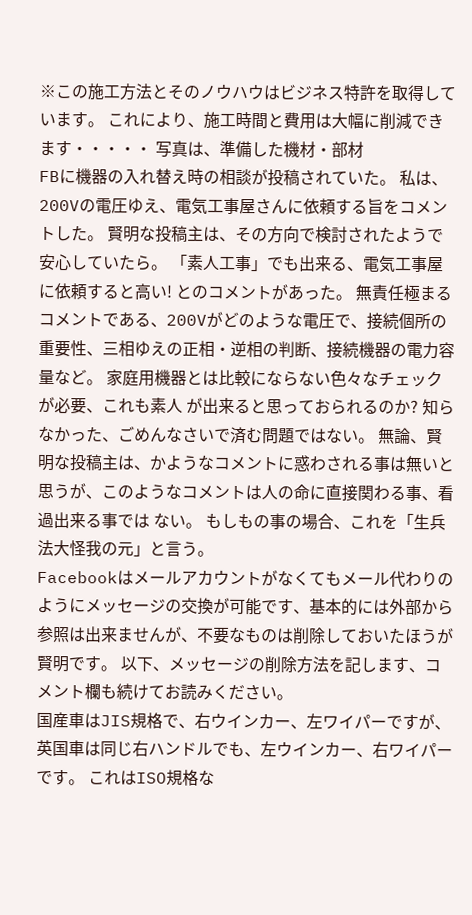※この施工方法とそのノウハウはビジネス特許を取得しています。 これにより、施工時間と費用は大幅に削減できます・・・・・ 写真は、準備した機材・部材
FBに機器の入れ替え時の相談が投稿されていた。 私は、200Vの電圧ゆえ、電気工事屋さんに依頼する旨をコメントした。 賢明な投稿主は、その方向で検討されたようで安心していたら。 「素人工事」でも出来る、電気工事屋に依頼すると高い! とのコメントがあった。 無責任極まるコメントである、200Vがどのような電圧で、接続個所の 重要性、三相ゆえの正相・逆相の判断、接続機器の電力容量など。 家庭用機器とは比較にならない色々なチェックが必要、これも素人 が出来ると思っておられるのか? 知らなかった、ごめんなさいで済む問題ではない。 無論、賢明な投稿主は、かようなコメントに惑わされる事は無いと 思うが、このようなコメントは人の命に直接関わる事、看過出来る事では ない。 もしもの事の場合、これを「生兵法大怪我の元」と言う。
Facebookはメールアカウントがなくてもメール代わりのようにメッセージの交換が可能です、基本的には外部から参照は出来ませんが、不要なものは削除しておいたほうが賢明です。 以下、メッセージの削除方法を記します、コメント欄も続けてお読みください。
国産車はJIS規格で、右ウインカー、左ワイパーですが、 英国車は同じ右ハンドルでも、左ウインカー、右ワイパーです。 これはISO規格な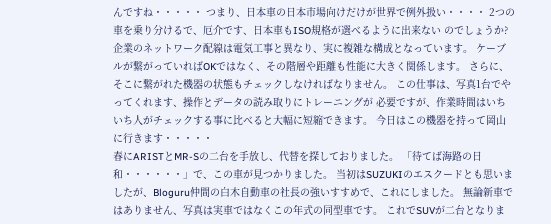んですね・・・・・ つまり、日本車の日本市場向けだけが世界で例外扱い・・・・ 2つの車を乗り分けるで、厄介です、日本車もISO規格が選べるように出来ない のでしょうか?
企業のネットワーク配線は電気工事と異なり、実に複雑な構成となっています。 ケーブルが繋がっていればOKではなく、その階層や距離も性能に大きく関係します。 さらに、そこに繋がれた機器の状態もチェックしなければなりません。 この仕事は、写真1台でやってくれます、操作とデータの読み取りにトレーニングが 必要ですが、作業時間はいちいち人がチェックする事に比べると大幅に短縮できます。 今日はこの機器を持って岡山に行きます・・・・・
春にARISTとMR-Sの二台を手放し、代替を探しておりました。 「待てば海路の日和・・・・・・」で、この車が見つかりました。 当初はSUZUKIのエスクードとも思いましたが、Bloguru仲間の白木自動車の社長の強いすすめで、これにしました。 無論新車ではありません、写真は実車ではなくこの年式の同型車です。 これでSUVが二台となりま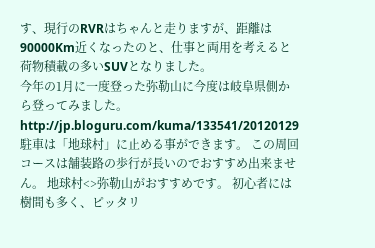す、現行のRVRはちゃんと走りますが、距離は 90000Km近くなったのと、仕事と両用を考えると荷物積載の多いSUVとなりました。
今年の1月に一度登った弥勒山に今度は岐阜県側から登ってみました。 http://jp.bloguru.com/kuma/133541/20120129 駐車は「地球村」に止める事ができます。 この周回コースは舗装路の歩行が長いのでおすすめ出来ません。 地球村<>弥勒山がおすすめです。 初心者には樹間も多く、ピッタリ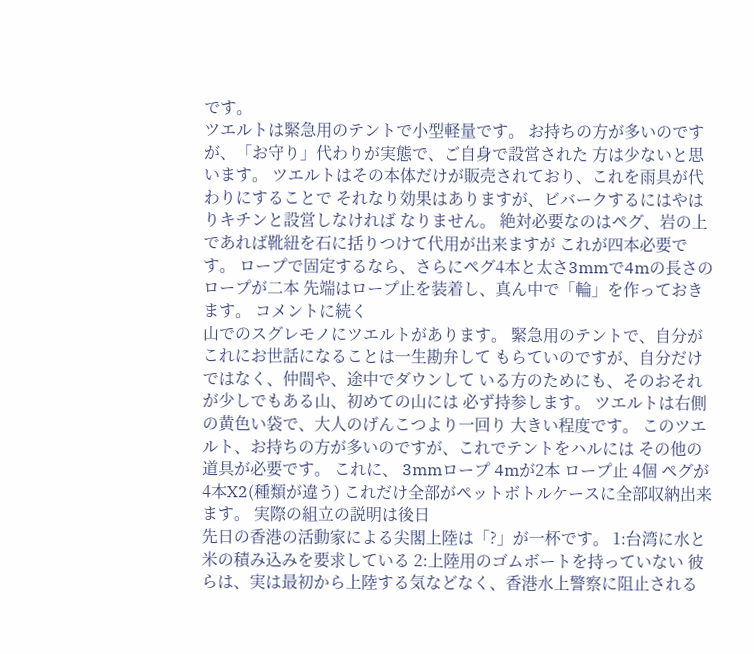です。
ツエルトは緊急用のテントで小型軽量です。 お持ちの方が多いのですが、「お守り」代わりが実態で、ご自身で設営された 方は少ないと思います。 ツエルトはその本体だけが販売されており、これを雨具が代わりにすることで それなり効果はありますが、ビバークするにはやはりキチンと設営しなければ なりません。 絶対必要なのはペグ、岩の上であれば靴紐を石に括りつけて代用が出来ますが これが四本必要です。 ロープで固定するなら、さらにペグ4本と太さ3mmで4mの長さのロープが二本 先端はロープ止を装着し、真ん中で「輪」を作っておきます。 コメントに続く
山でのスグレモノにツエルトがあります。 緊急用のテントで、自分がこれにお世話になることは一生勘弁して もらていのですが、自分だけではなく、仲間や、途中でダウンして いる方のためにも、そのおそれが少しでもある山、初めての山には 必ず持参します。 ツエルトは右側の黄色い袋で、大人のげんこつより一回り 大きい程度です。 このツエルト、お持ちの方が多いのですが、これでテントをハルには その他の道具が必要です。 これに、 3mmロープ 4mが2本 ロープ止 4個 ペグが4本X2(種類が違う) これだけ全部がペットボトルケースに全部収納出来ます。 実際の組立の説明は後日
先日の香港の活動家による尖閣上陸は「?」が一杯です。 1:台湾に水と米の積み込みを要求している 2:上陸用のゴムボートを持っていない 彼らは、実は最初から上陸する気などなく、香港水上警察に阻止される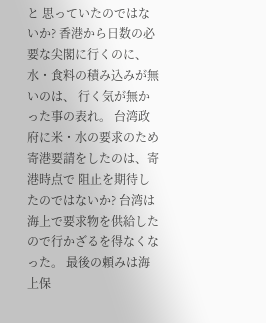と 思っていたのではないか? 香港から日数の必要な尖閣に行くのに、水・食料の積み込みが無いのは、 行く気が無かった事の表れ。 台湾政府に米・水の要求のため寄港要請をしたのは、寄港時点で 阻止を期待したのではないか? 台湾は海上で要求物を供給したので行かざるを得なくなった。 最後の頼みは海上保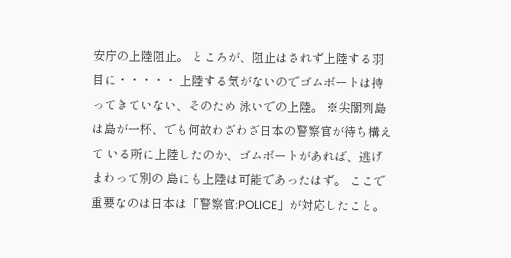安庁の上陸阻止。 ところが、阻止はされず上陸する羽目に・・・・・ 上陸する気がないのでゴムボートは持ってきていない、そのため 泳いでの上陸。 ※尖閣列島は島が一杯、でも何故わざわざ日本の警察官が待ち構えて いる所に上陸したのか、ゴムボートがあれば、逃げまわって別の 島にも上陸は可能であったはず。 ここで重要なのは日本は「警察官:POLICE」が対応したこと。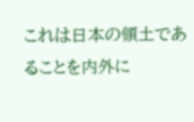これは日本の領土であることを内外に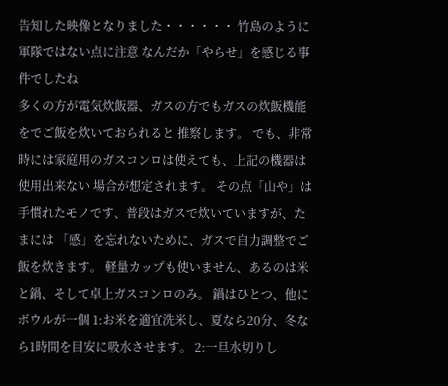告知した映像となりました・・・・・・ 竹島のように軍隊ではない点に注意 なんだか「やらせ」を感じる事件でしたね
多くの方が電気炊飯器、ガスの方でもガスの炊飯機能をでご飯を炊いておられると 推察します。 でも、非常時には家庭用のガスコンロは使えても、上記の機器は使用出来ない 場合が想定されます。 その点「山や」は手慣れたモノです、普段はガスで炊いていますが、たまには 「感」を忘れないために、ガスで自力調整でご飯を炊きます。 軽量カップも使いません、あるのは米と鍋、そして卓上ガスコンロのみ。 鍋はひとつ、他にボウルが一個 1:お米を適宜洗米し、夏なら20分、冬なら1時間を目安に吸水させます。 2:一旦水切りし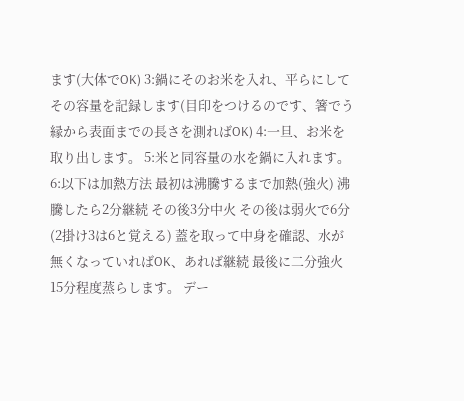ます(大体でOK) 3:鍋にそのお米を入れ、平らにしてその容量を記録します(目印をつけるのです、箸でう縁から表面までの長さを測ればOK) 4:一旦、お米を取り出します。 5:米と同容量の水を鍋に入れます。 6:以下は加熱方法 最初は沸騰するまで加熱(強火) 沸騰したら2分継続 その後3分中火 その後は弱火で6分(2掛け3は6と覚える) 蓋を取って中身を確認、水が無くなっていればOK、あれば継続 最後に二分強火 15分程度蒸らします。 デー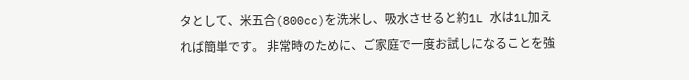タとして、米五合(800cc)を洗米し、吸水させると約1L 水は1L加えれば簡単です。 非常時のために、ご家庭で一度お試しになることを強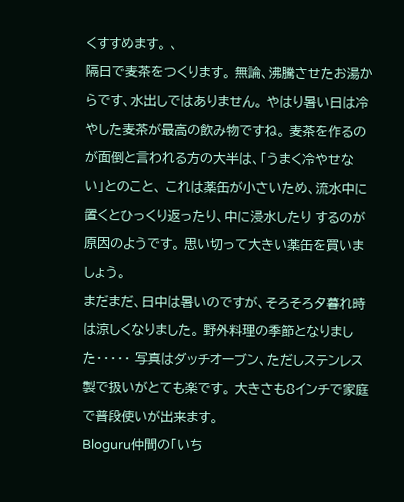くすすめます。 、
隔日で麦茶をつくります。 無論、沸騰させたお湯からです、水出しではありません。 やはり暑い日は冷やした麦茶が最高の飲み物ですね。 麦茶を作るのが面倒と言われる方の大半は、「うまく冷やせない」とのこと、 これは薬缶が小さいため、流水中に置くとひっくり返ったり、中に浸水したり するのが原因のようです。 思い切って大きい薬缶を買いましょう。
まだまだ、日中は暑いのですが、そろそろ夕暮れ時は涼しくなりました。 野外料理の季節となりました・・・・・ 写真はダッチオーブン、ただしステンレス製で扱いがとても楽です。 大きさも8インチで家庭で普段使いが出来ます。
Bloguru仲間の「いち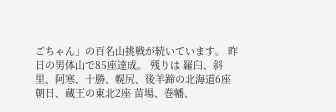ごちゃん」の百名山挑戦が続いています。 昨日の男体山で85座達成。 残りは 羅臼、斜里、阿寒、十勝、幌尻、後羊蹄の北海道6座 朝日、蔵王の東北2座 苗場、巻幡、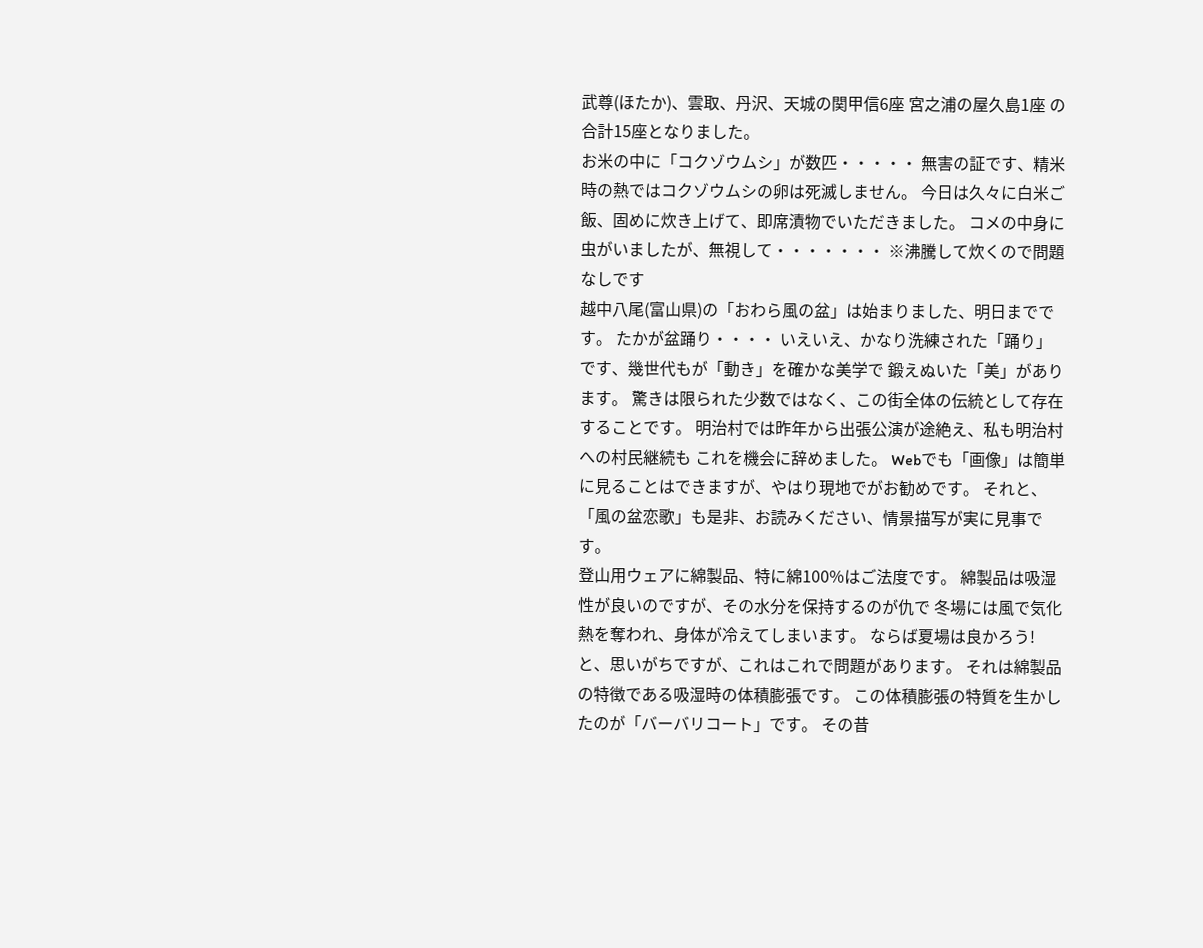武尊(ほたか)、雲取、丹沢、天城の関甲信6座 宮之浦の屋久島1座 の合計15座となりました。
お米の中に「コクゾウムシ」が数匹・・・・・ 無害の証です、精米時の熱ではコクゾウムシの卵は死滅しません。 今日は久々に白米ご飯、固めに炊き上げて、即席漬物でいただきました。 コメの中身に虫がいましたが、無視して・・・・・・・ ※沸騰して炊くので問題なしです
越中八尾(富山県)の「おわら風の盆」は始まりました、明日までです。 たかが盆踊り・・・・ いえいえ、かなり洗練された「踊り」です、幾世代もが「動き」を確かな美学で 鍛えぬいた「美」があります。 驚きは限られた少数ではなく、この街全体の伝統として存在することです。 明治村では昨年から出張公演が途絶え、私も明治村への村民継続も これを機会に辞めました。 Webでも「画像」は簡単に見ることはできますが、やはり現地でがお勧めです。 それと、「風の盆恋歌」も是非、お読みください、情景描写が実に見事です。
登山用ウェアに綿製品、特に綿100%はご法度です。 綿製品は吸湿性が良いのですが、その水分を保持するのが仇で 冬場には風で気化熱を奪われ、身体が冷えてしまいます。 ならば夏場は良かろう! と、思いがちですが、これはこれで問題があります。 それは綿製品の特徴である吸湿時の体積膨張です。 この体積膨張の特質を生かしたのが「バーバリコート」です。 その昔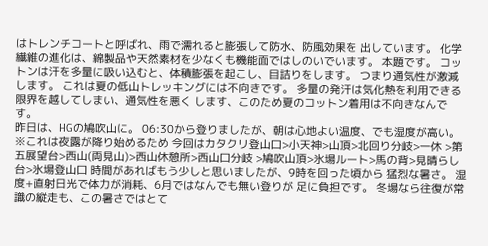はトレンチコートと呼ばれ、雨で濡れると膨張して防水、防風効果を 出しています。 化学繊維の進化は、綿製品や天然素材を少なくも機能面ではしのいでいます。 本題です。 コットンは汗を多量に吸い込むと、体積膨張を起こし、目詰りをします。 つまり通気性が激減します。 これは夏の低山トレッキングには不向きです。 多量の発汗は気化熱を利用できる限界を越してしまい、通気性を悪く します、このため夏のコットン着用は不向きなんです。
昨日は、HGの鳩吹山に。 06:30から登りましたが、朝は心地よい温度、でも湿度が高い。 ※これは夜露が降り始めるため 今回はカタクリ登山口>小天神>山頂>北回り分岐>一休 >第五展望台>西山(両見山)>西山休憩所>西山口分岐 >鳩吹山頂>氷場ルート>馬の背>見晴らし台>氷場登山口 時間があればもう少しと思いましたが、9時を回った頃から 猛烈な暑さ。 湿度+直射日光で体力が消耗、6月ではなんでも無い登りが 足に負担です。 冬場なら往復が常識の縦走も、この暑さではとて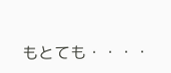もとても・・・・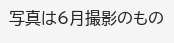写真は6月撮影のもの